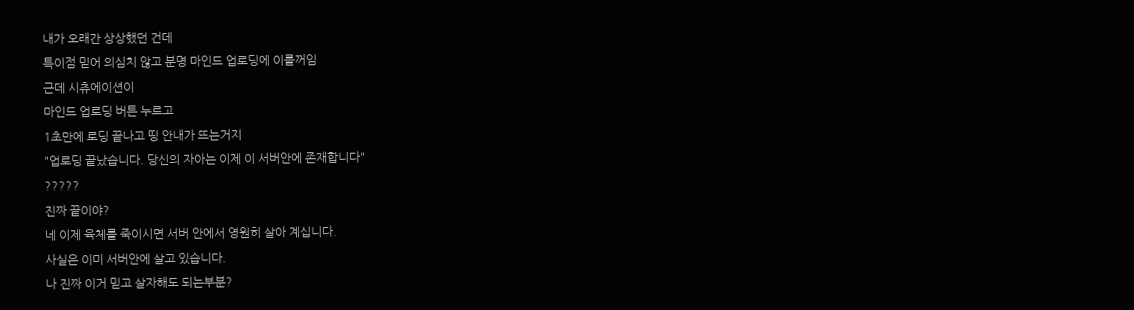내가 오래간 상상했던 건데
특이점 믿어 의심치 않고 분명 마인드 업로딩에 이를꺼임
근데 시츄에이션이
마인드 업로딩 버튼 누르고
1초만에 로딩 끝나고 띵 안내가 뜨는거지
"업로딩 끝났습니다. 당신의 자아는 이제 이 서버안에 존재합니다"
?????
진짜 끝이야?
네 이제 육체를 죽이시면 서버 안에서 영원히 살아 계십니다.
사실은 이미 서버안에 살고 있습니다.
나 진짜 이거 믿고 살자해도 되는부분?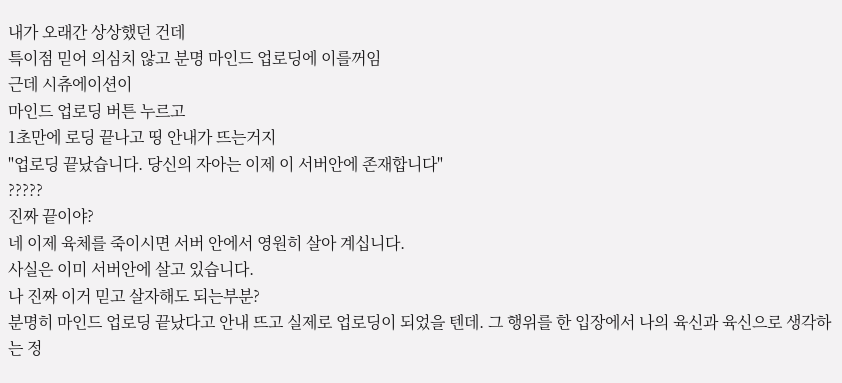내가 오래간 상상했던 건데
특이점 믿어 의심치 않고 분명 마인드 업로딩에 이를꺼임
근데 시츄에이션이
마인드 업로딩 버튼 누르고
1초만에 로딩 끝나고 띵 안내가 뜨는거지
"업로딩 끝났습니다. 당신의 자아는 이제 이 서버안에 존재합니다"
?????
진짜 끝이야?
네 이제 육체를 죽이시면 서버 안에서 영원히 살아 계십니다.
사실은 이미 서버안에 살고 있습니다.
나 진짜 이거 믿고 살자해도 되는부분?
분명히 마인드 업로딩 끝났다고 안내 뜨고 실제로 업로딩이 되었을 텐데. 그 행위를 한 입장에서 나의 육신과 육신으로 생각하는 정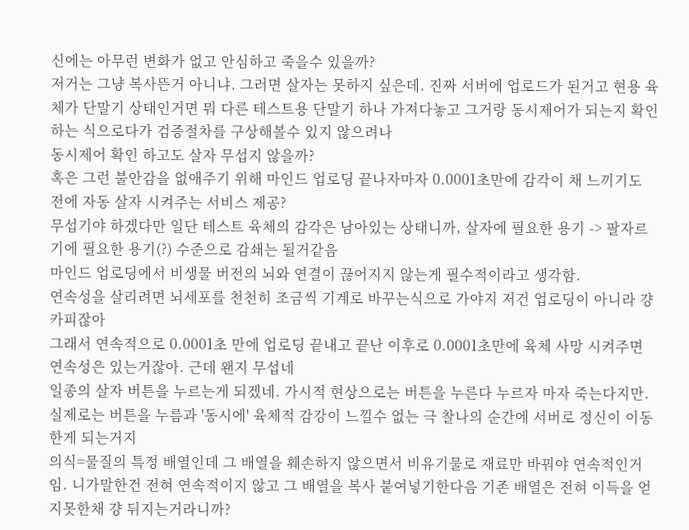신에는 아무런 변화가 없고 안심하고 죽을수 있을까?
저거는 그냥 복사뜬거 아니냐. 그러면 살자는 못하지 싶은데. 진짜 서버에 업로드가 된거고 현용 육체가 단말기 상태인거면 뭐 다른 테스트용 단말기 하나 가져다놓고 그거랑 동시제어가 되는지 확인하는 식으로다가 검증절차를 구상해볼수 있지 않으려나
동시제어 확인 하고도 살자 무섭지 않을까?
혹은 그런 불안감을 없애주기 위해 마인드 업로딩 끝나자마자 0.0001초만에 감각이 채 느끼기도 전에 자동 살자 시켜주는 서비스 제공?
무섭기야 하겠다만 일단 테스트 육체의 감각은 남아있는 상태니까, 살자에 필요한 용기 -> 팔자르기에 필요한 용기(?) 수준으로 감쇄는 될거같음
마인드 업로딩에서 비생물 버전의 뇌와 연결이 끊어지지 않는게 필수적이라고 생각함.
연속성을 살리려면 뇌세포를 천천히 조금씩 기계로 바꾸는식으로 가야지 저건 업로딩이 아니라 걍 카피잖아
그래서 연속적으로 0.0001초 만에 업로딩 끝내고 끝난 이후로 0.0001초만에 육체 사망 시켜주면 연속성은 있는거잖아. 근데 왠지 무섭네
일종의 살자 버튼을 누르는게 되겠네. 가시적 현상으로는 버튼을 누른다 누르자 마자 죽는다지만. 실제로는 버튼을 누름과 '동시에' 육체적 감강이 느낄수 없는 극 찰나의 순간에 서버로 정신이 이동한게 되는거지
의식=물질의 특정 배열인데 그 배열을 훼손하지 않으면서 비유기물로 재료만 바꿔야 연속적인거임. 니가말한건 전혀 연속적이지 않고 그 배열을 복사 붙여넣기한다음 기존 배열은 전혀 이득을 얻지못한채 걍 뒤지는거라니까?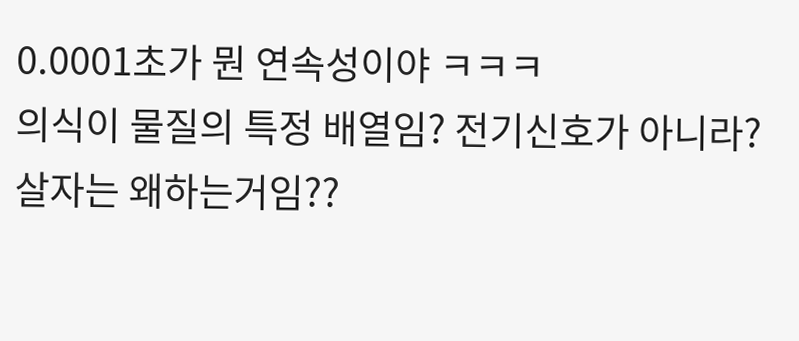0.0001초가 뭔 연속성이야 ㅋㅋㅋ
의식이 물질의 특정 배열임? 전기신호가 아니라?
살자는 왜하는거임??